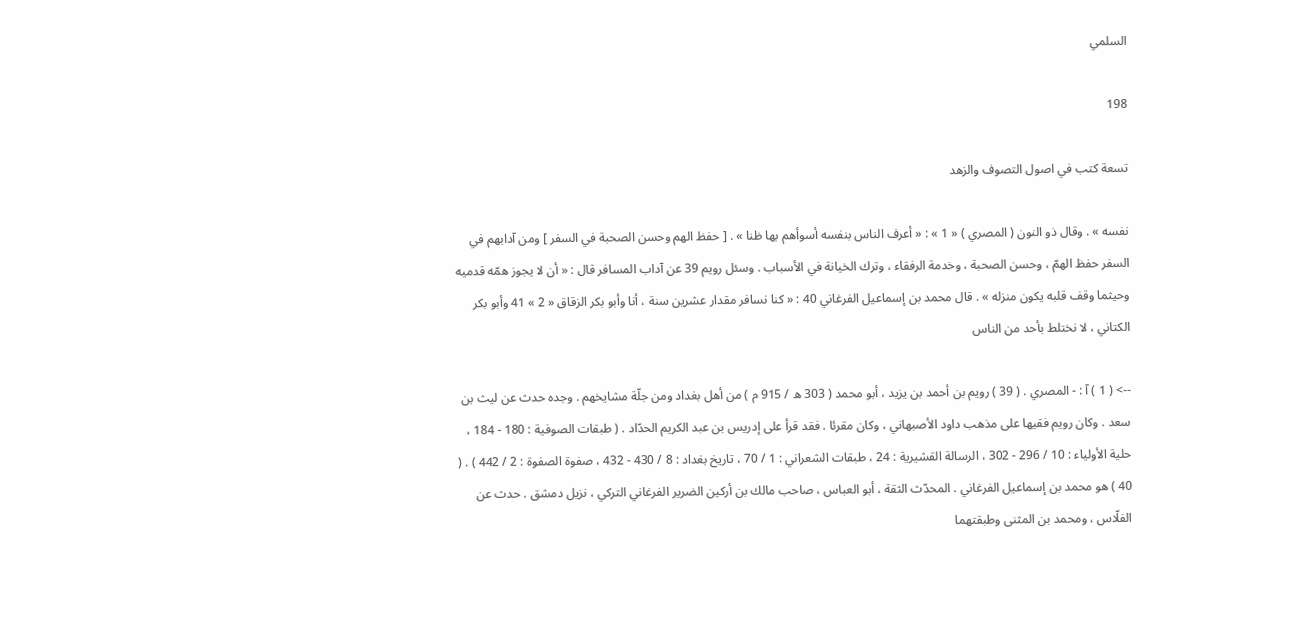السلمي

198

تسعة كتب في اصول التصوف والزهد

نفسه » . وقال ذو النون ( المصري ) « 1 » : « أعرف الناس بنفسه أسوأهم بها ظنا » . [ حفظ الهم وحسن الصحبة في السفر ] ومن آدابهم في السفر حفظ الهمّ ، وحسن الصحبة ، وخدمة الرفقاء ، وترك الخيانة في الأسباب . وسئل رويم 39 عن آداب المسافر قال : « أن لا يجوز همّه قدميه وحيثما وقف قلبه يكون منزله » . قال محمد بن إسماعيل الفرغاني 40 : « كنا نسافر مقدار عشرين سنة ، أنا وأبو بكر الزقاق « 2 » 41 وأبو بكر الكتاني ، لا نختلط بأحد من الناس

--> ( 1 ) آ : - المصري . ( 39 ) رويم بن أحمد بن يزيد ، أبو محمد ( 303 ه / 915 م ) من أهل بغداد ومن جلّة مشايخهم . وجده حدث عن ليث بن سعد . وكان رويم فقيها على مذهب داود الأصبهاني ، وكان مقرئا . فقد قرأ على إدريس بن عبد الكريم الحدّاد . ( طبقات الصوفية : 180 - 184 ، حلية الأولياء : 10 / 296 - 302 ، الرسالة القشيرية : 24 ، طبقات الشعراني : 1 / 70 ، تاريخ بغداد : 8 / 430 - 432 ، صفوة الصفوة : 2 / 442 ) . ( 40 ) هو محمد بن إسماعيل الفرغاني . المحدّث الثقة ، أبو العباس ، صاحب مالك بن أركين الضرير الفرغاني التركي ، نزيل دمشق . حدث عن الفلّاس ، ومحمد بن المثنى وطبقتهما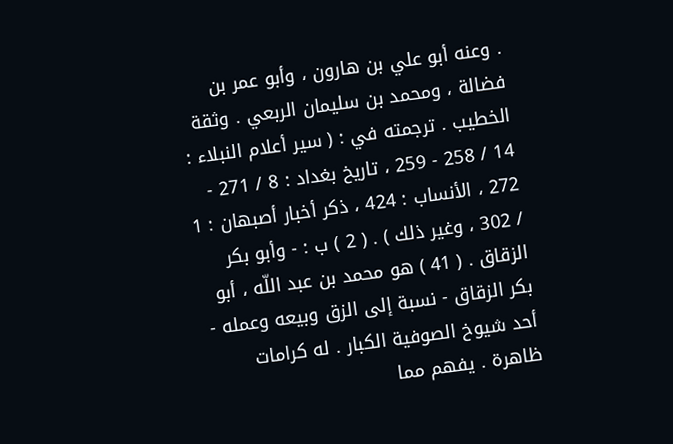. وعنه أبو علي بن هارون ، وأبو عمر بن فضالة ، ومحمد بن سليمان الربعي . وثقة الخطيب . ترجمته في : ( سير أعلام النبلاء : 14 / 258 - 259 ، تاريخ بغداد : 8 / 271 - 272 ، الأنساب : 424 ، ذكر أخبار أصبهان : 1 / 302 ، وغير ذلك ) . ( 2 ) ب : - وأبو بكر الزقاق . ( 41 ) هو محمد بن عبد اللّه ، أبو بكر الزقاق - نسبة إلى الزق وبيعه وعمله - أحد شيوخ الصوفية الكبار . له كرامات ظاهرة . يفهم مما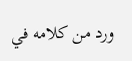ورد من كلامه في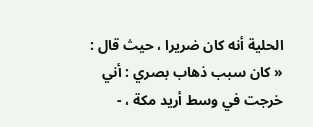الحلية أنه كان ضريرا ، حيث قال : « كان سبب ذهاب بصري : أني خرجت في وسط أريد مكة ، -